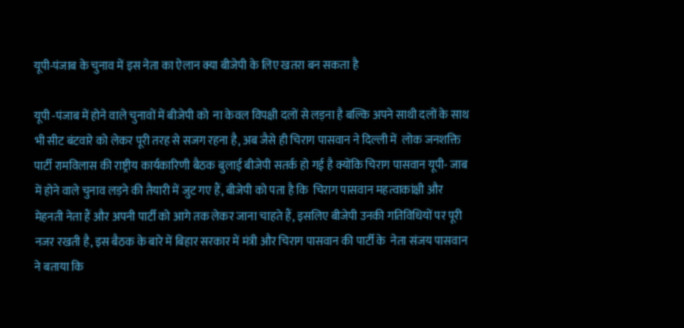यूपी-पंजाब के चुनाव में इस नेता का ऐलान क्या बीजेपी के लिए खतरा बन सकता है

यूपी -पंजाब में होने वाले चुनावों में बीजेपी को  ना केवल विपक्षी दलों से लड़ना है बल्कि अपने साथी दलों के साथ भी सीट बंटवारे को लेकर पूरी तरह से सजग रहना है, अब जैसे ही चिराग पासवान ने दिल्ली में  लोक जनशक्ति पार्टी रामविलास की राष्ट्रीय कार्यकारिणी बैठक बुलाई बीजेपी सतर्क हो गई है क्योंकि चिराग पासवान यूपी- जाब में होने वाले चुनाव लड़ने की तैयारी में जुट गए हैं, बीजेपी को पता है कि  चिराग पासवान महत्वाकांक्षी और मेहनती नेता हैं और अपनी पार्टी को आगे तक लेकर जाना चाहते हैं, इसलिए बीजेपी उनकी गतिविधियों पर पूरी नजर रखती है, इस बैठक के बारे में बिहार सरकार में मंत्री और चिराग पासवान की पार्टी के  नेता संजय पासवान ने बताया कि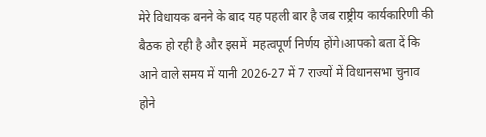मेरे विधायक बनने के बाद यह पहली बार है जब राष्ट्रीय कार्यकारिणी की बैठक हो रही है और इसमें  महत्वपूर्ण निर्णय होंगे।आपको बता दें कि आने वाले समय में यानी 2026-27 में 7 राज्यों में विधानसभा चुनाव होने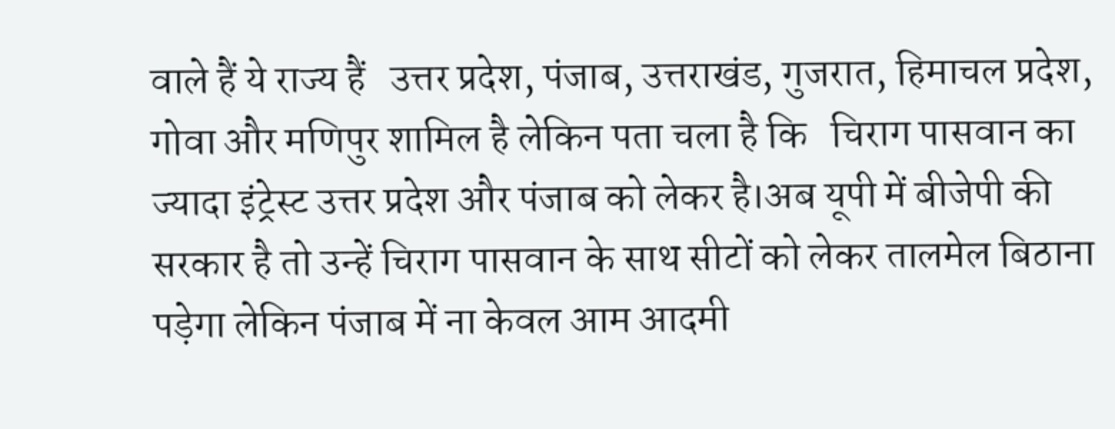वाले हैं ये राज्य हैं   उत्तर प्रदेश, पंजाब, उत्तराखंड, गुजरात, हिमाचल प्रदेश, गोवा और मणिपुर शामिल है लेकिन पता चला है कि   चिराग पासवान का ज्यादा इंट्रेस्ट उत्तर प्रदेश और पंजाब को लेकर है।अब यूपी में बीजेपी की सरकार है तो उन्हें चिराग पासवान के साथ सीटों को लेकर तालमेल बिठाना पड़ेगा लेकिन पंजाब में ना केवल आम आदमी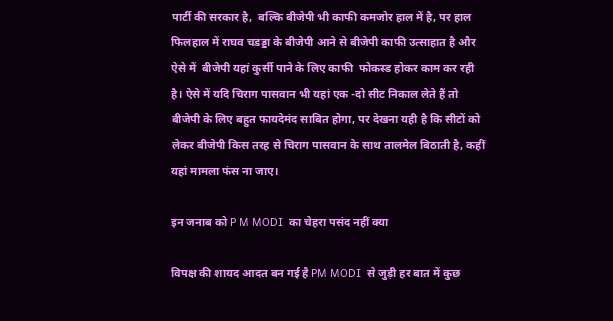पार्टी की सरकार है,  बल्कि बीजेपी भी काफी कमजोर हाल में है, पर हाल फिलहाल में राघव चडड्डा के बीजेपी आने से बीजेपी काफी उत्साहात है और ऐसे में  बीजेपी यहां कुर्सी पाने के लिए काफी  फोकस्ड होकर काम कर रही है। ऐसे में यदि चिराग पासवान भी यहां एक -दो सीट निकाल लेते हैं तो बीजेपी के लिए बहुत फायदेमंद साबित होगा, पर देखना यही है कि सीटों को लेकर बीजेपी किस तरह से चिराग पासवान के साथ तालमेल बिठाती है, कहीं यहां मामला फंस ना जाए।

इन जनाब को P M MODI  का चेहरा पसंद नहीं क्या

विपक्ष की शायद आदत बन गई है PM MODI  से जुड़ी हर बात में कुछ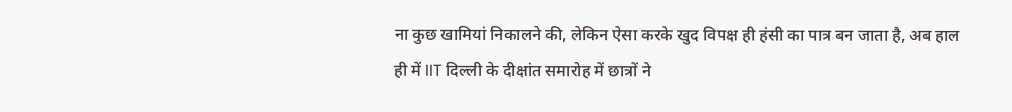ना कुछ खामियां निकालने की, लेकिन ऐसा करके खुद विपक्ष ही हंसी का पात्र बन जाता है, अब हाल ही में IIT दिल्ली के दीक्षांत समारोह में छात्रों ने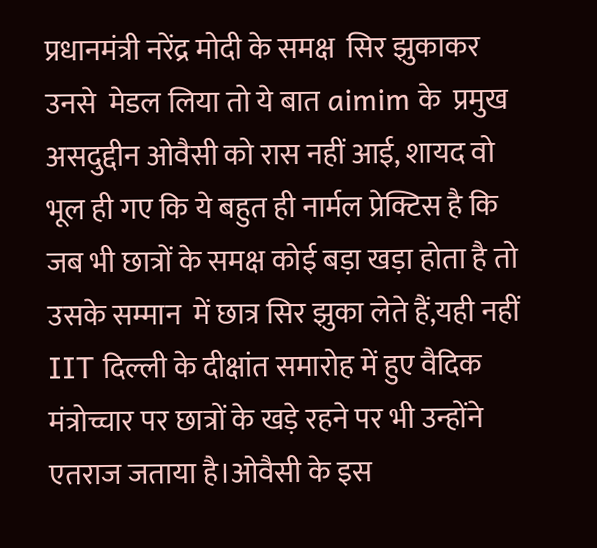प्रधानमंत्री नरेंद्र मोदी के समक्ष  सिर झुकाकर उनसे  मेडल लिया तो ये बात aimim के  प्रमुख असदुद्दीन ओवैसी को रास नहीं आई, शायद वो भूल ही गए कि ये बहुत ही नार्मल प्रेक्टिस है कि जब भी छात्रों के समक्ष कोई बड़ा खड़ा होता है तो उसके सम्मान  में छात्र सिर झुका लेते हैं,यही नहीं  IIT दिल्ली के दीक्षांत समारोह में हुए वैदिक मंत्रोच्चार पर छात्रों के खड़े रहने पर भी उन्होंने एतराज जताया है।ओवैसी के इस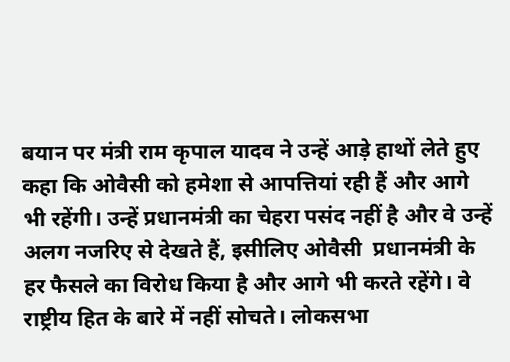बयान पर मंत्री राम कृपाल यादव ने उन्हें आड़े हाथों लेते हुए कहा कि ओवैसी को हमेशा से आपत्तियां रही हैं और आगे भी रहेंगी। उन्हें प्रधानमंत्री का चेहरा पसंद नहीं है और वे उन्हें अलग नजरिए से देखते हैं, इसीलिए ओवैसी  प्रधानमंत्री के हर फैसले का विरोध किया है और आगे भी करते रहेंगे। वे राष्ट्रीय हित के बारे में नहीं सोचते। लोकसभा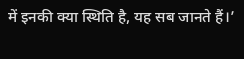में इनकी क्या स्थिति है, यह सब जानते हैं।’